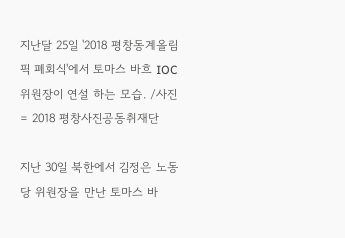지난달 25일 '2018 평창동계올림픽 폐회식'에서 토마스 바흐 IOC 위원장이 연설 하는 모습. /사진= 2018 평창사진공동취재단

지난 30일 북한에서 김정은 노동당 위원장을 만난 토마스 바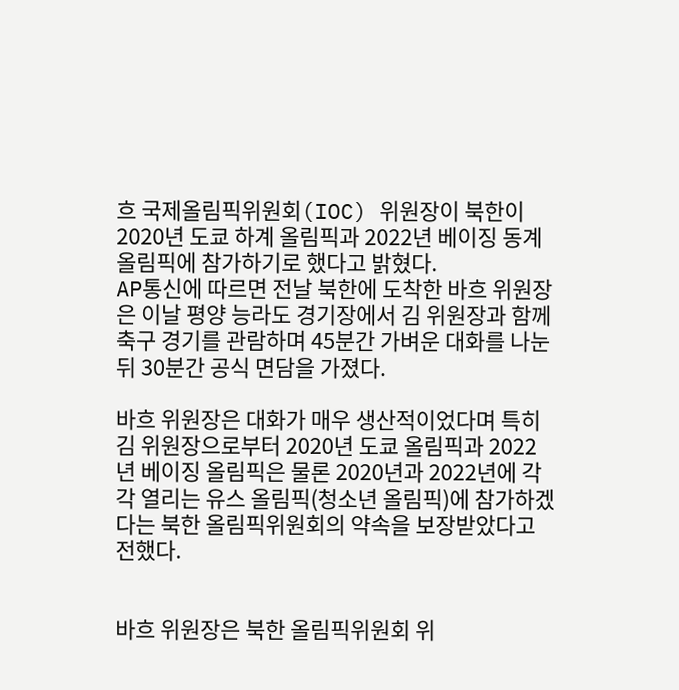흐 국제올림픽위원회(IOC) 위원장이 북한이 2020년 도쿄 하계 올림픽과 2022년 베이징 동계 올림픽에 참가하기로 했다고 밝혔다.
AP통신에 따르면 전날 북한에 도착한 바흐 위원장은 이날 평양 능라도 경기장에서 김 위원장과 함께 축구 경기를 관람하며 45분간 가벼운 대화를 나눈 뒤 30분간 공식 면담을 가졌다.

바흐 위원장은 대화가 매우 생산적이었다며 특히 김 위원장으로부터 2020년 도쿄 올림픽과 2022년 베이징 올림픽은 물론 2020년과 2022년에 각각 열리는 유스 올림픽(청소년 올림픽)에 참가하겠다는 북한 올림픽위원회의 약속을 보장받았다고 전했다.


바흐 위원장은 북한 올림픽위원회 위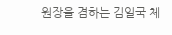원장을 겸하는 김일국 체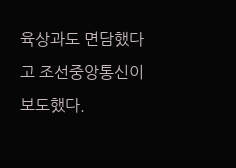육상과도 면담했다고 조선중앙통신이 보도했다.